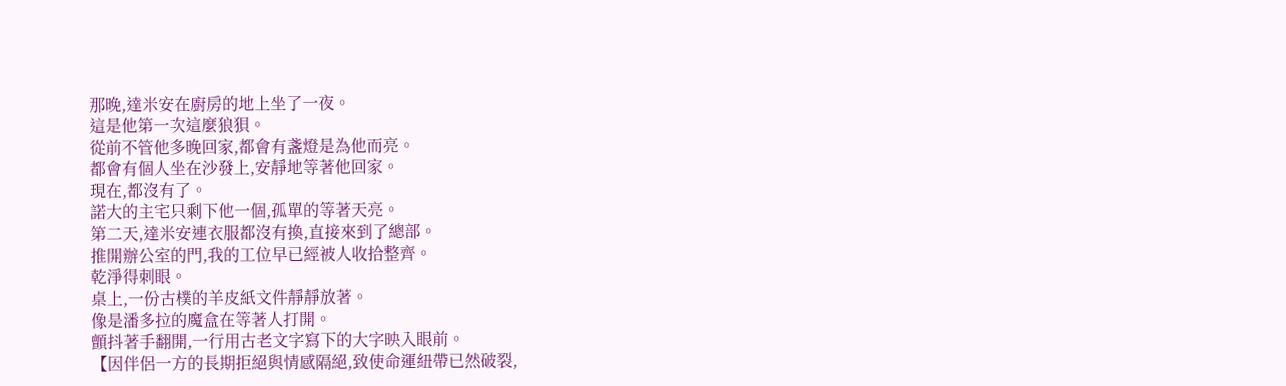那晚,達米安在廚房的地上坐了一夜。
這是他第一次這麼狼狽。
從前不管他多晚回家,都會有盞燈是為他而亮。
都會有個人坐在沙發上,安靜地等著他回家。
現在,都沒有了。
諾大的主宅只剩下他一個,孤單的等著天亮。
第二天,達米安連衣服都沒有換,直接來到了總部。
推開辦公室的門,我的工位早已經被人收拾整齊。
乾淨得刺眼。
桌上,一份古樸的羊皮紙文件靜靜放著。
像是潘多拉的魔盒在等著人打開。
顫抖著手翻開,一行用古老文字寫下的大字映入眼前。
【因伴侶一方的長期拒絕與情感隔絕,致使命運紐帶已然破裂,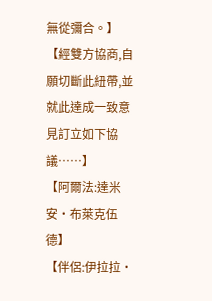無從彌合。】
【經雙方協商,自願切斷此紐帶,並就此達成一致意見訂立如下協議……】
【阿爾法:達米安·布萊克伍德】
【伴侶:伊拉拉·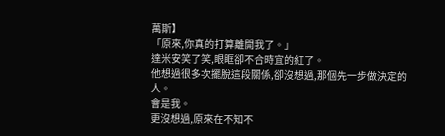萬斯】
「原來,你真的打算離開我了。」
達米安笑了笑,眼眶卻不合時宜的紅了。
他想過很多次擺脫這段關係,卻沒想過,那個先一步做決定的人。
會是我。
更沒想過,原來在不知不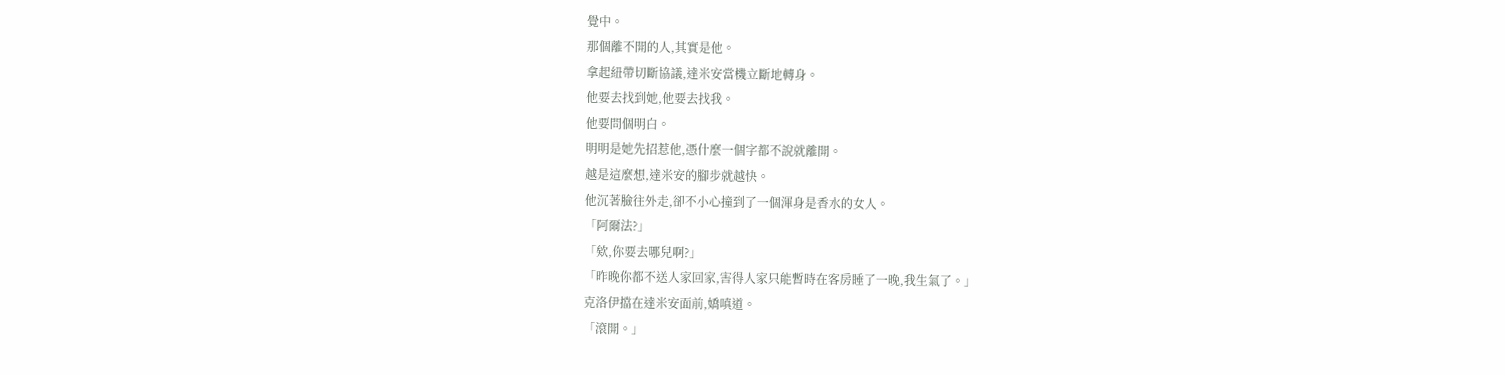覺中。
那個離不開的人,其實是他。
拿起紐帶切斷協議,達米安當機立斷地轉身。
他要去找到她,他要去找我。
他要問個明白。
明明是她先招惹他,憑什麼一個字都不說就離開。
越是這麼想,達米安的腳步就越快。
他沉著臉往外走,卻不小心撞到了一個渾身是香水的女人。
「阿爾法?」
「欸,你要去哪兒啊?」
「昨晚你都不送人家回家,害得人家只能暫時在客房睡了一晚,我生氣了。」
克洛伊擋在達米安面前,嬌嗔道。
「滾開。」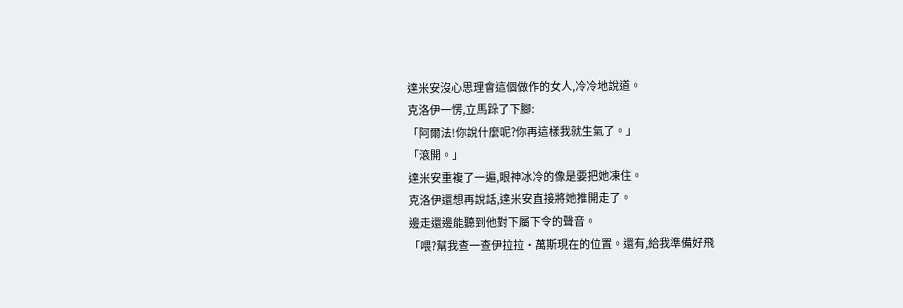達米安沒心思理會這個做作的女人,冷冷地說道。
克洛伊一愣,立馬跺了下腳:
「阿爾法!你說什麼呢?你再這樣我就生氣了。」
「滾開。」
達米安重複了一遍,眼神冰冷的像是要把她凍住。
克洛伊還想再說話,達米安直接將她推開走了。
邊走還邊能聽到他對下屬下令的聲音。
「喂?幫我查一查伊拉拉·萬斯現在的位置。還有,給我準備好飛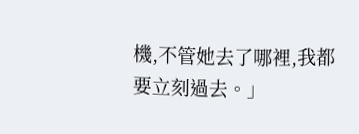機,不管她去了哪裡,我都要立刻過去。」